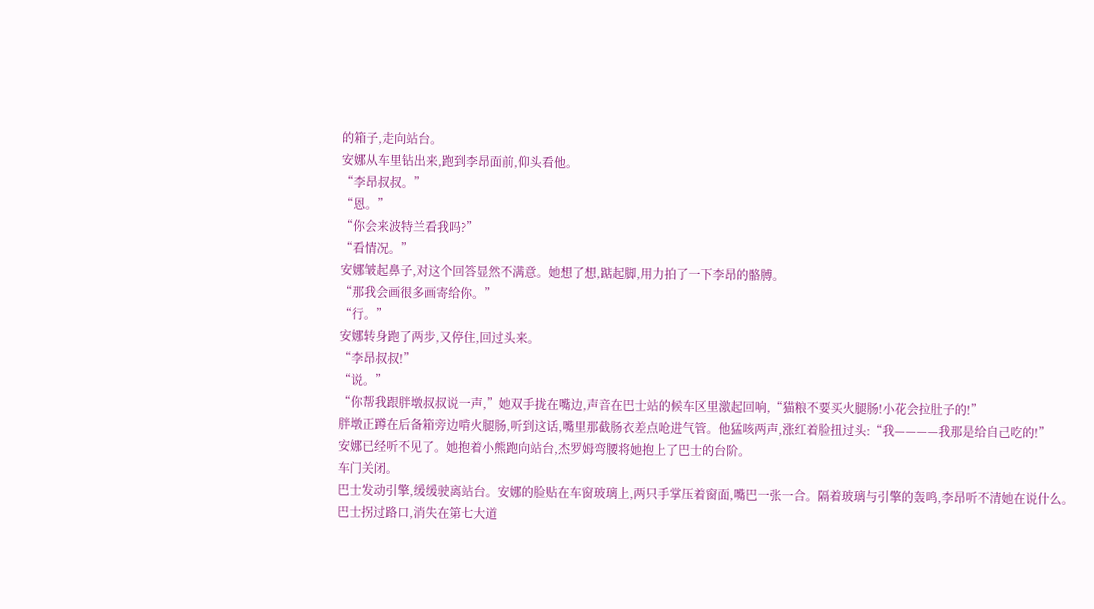的箱子,走向站台。
安娜从车里钻出来,跑到李昂面前,仰头看他。
“李昂叔叔。”
“恩。”
“你会来波特兰看我吗?”
“看情况。”
安娜皱起鼻子,对这个回答显然不满意。她想了想,踮起脚,用力拍了一下李昂的骼膊。
“那我会画很多画寄给你。”
“行。”
安娜转身跑了两步,又停住,回过头来。
“李昂叔叔!”
“说。”
“你帮我跟胖墩叔叔说一声,”她双手拢在嘴边,声音在巴士站的候车区里激起回响,“猫粮不要买火腿肠!小花会拉肚子的!”
胖墩正蹲在后备箱旁边啃火腿肠,听到这话,嘴里那截肠衣差点呛进气管。他猛咳两声,涨红着脸扭过头:“我————我那是给自己吃的!”
安娜已经听不见了。她抱着小熊跑向站台,杰罗姆弯腰将她抱上了巴士的台阶。
车门关闭。
巴士发动引擎,缓缓驶离站台。安娜的脸贴在车窗玻璃上,两只手掌压着窗面,嘴巴一张一合。隔着玻璃与引擎的轰鸣,李昂听不清她在说什么。
巴士拐过路口,消失在第七大道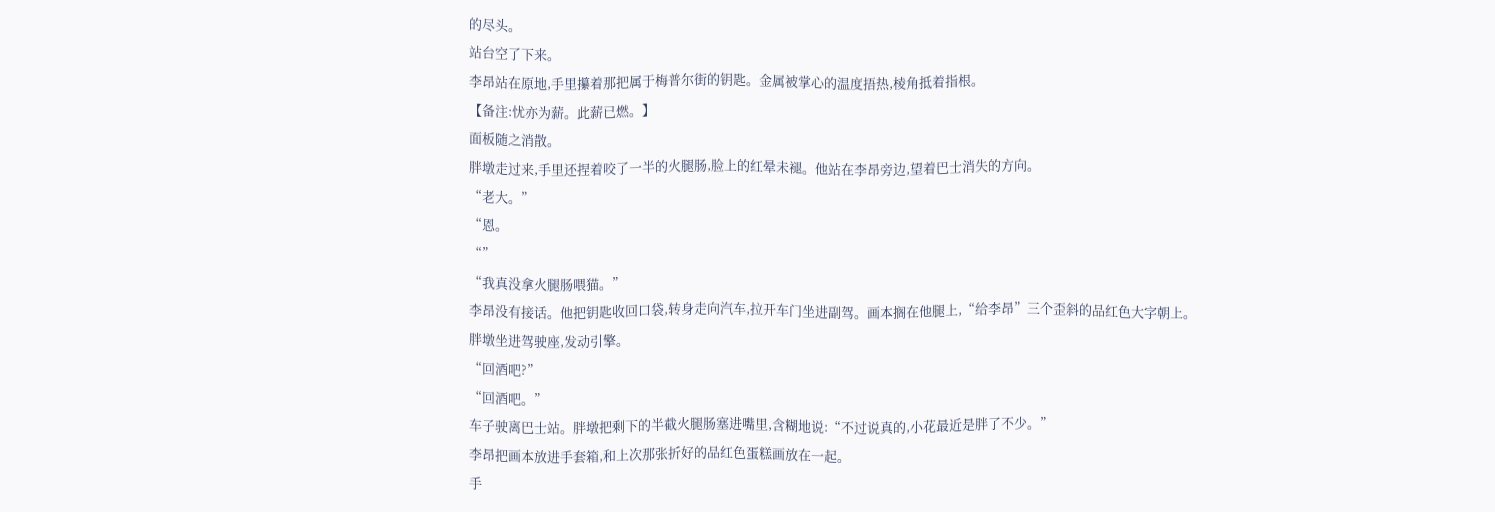的尽头。
站台空了下来。
李昂站在原地,手里攥着那把属于梅普尔街的钥匙。金属被掌心的温度捂热,棱角抵着指根。
【备注:忧亦为薪。此薪已燃。】
面板随之消散。
胖墩走过来,手里还捏着咬了一半的火腿肠,脸上的红晕未褪。他站在李昂旁边,望着巴士消失的方向。
“老大。”
“恩。
“”
“我真没拿火腿肠喂猫。”
李昂没有接话。他把钥匙收回口袋,转身走向汽车,拉开车门坐进副驾。画本搁在他腿上,“给李昂”三个歪斜的品红色大字朝上。
胖墩坐进驾驶座,发动引擎。
“回酒吧?”
“回酒吧。”
车子驶离巴士站。胖墩把剩下的半截火腿肠塞进嘴里,含糊地说:“不过说真的,小花最近是胖了不少。”
李昂把画本放进手套箱,和上次那张折好的品红色蛋糕画放在一起。
手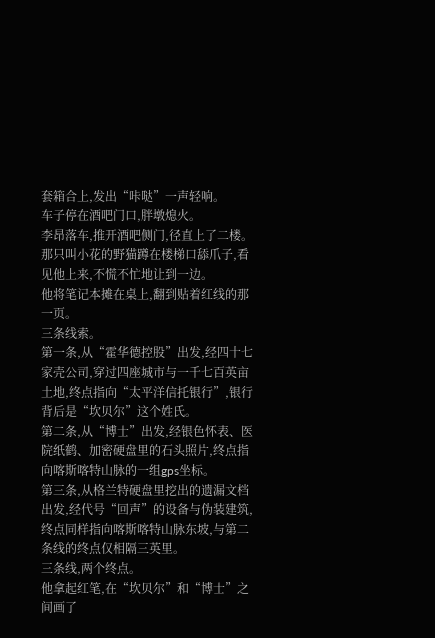套箱合上,发出“咔哒”一声轻响。
车子停在酒吧门口,胖墩熄火。
李昂落车,推开酒吧侧门,径直上了二楼。那只叫小花的野猫蹲在楼梯口舔爪子,看见他上来,不慌不忙地让到一边。
他将笔记本摊在桌上,翻到贴着红线的那一页。
三条线索。
第一条,从“霍华德控股”出发,经四十七家壳公司,穿过四座城市与一千七百英亩土地,终点指向“太平洋信托银行”,银行背后是“坎贝尔”这个姓氏。
第二条,从“博士”出发,经银色怀表、医院纸鹤、加密硬盘里的石头照片,终点指向喀斯喀特山脉的一组gps坐标。
第三条,从格兰特硬盘里挖出的遗漏文档出发,经代号“回声”的设备与伪装建筑,终点同样指向喀斯喀特山脉东坡,与第二条线的终点仅相隔三英里。
三条线,两个终点。
他拿起红笔,在“坎贝尔”和“博士”之间画了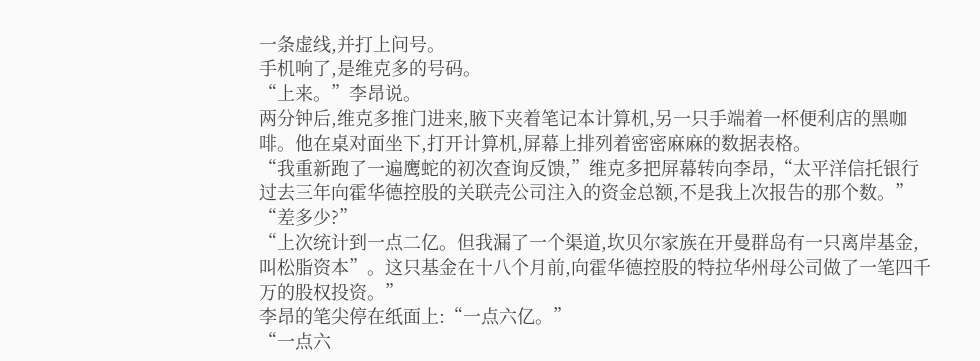一条虚线,并打上问号。
手机响了,是维克多的号码。
“上来。”李昂说。
两分钟后,维克多推门进来,腋下夹着笔记本计算机,另一只手端着一杯便利店的黑咖啡。他在桌对面坐下,打开计算机,屏幕上排列着密密麻麻的数据表格。
“我重新跑了一遍鹰蛇的初次查询反馈,”维克多把屏幕转向李昂,“太平洋信托银行过去三年向霍华德控股的关联壳公司注入的资金总额,不是我上次报告的那个数。”
“差多少?”
“上次统计到一点二亿。但我漏了一个渠道,坎贝尔家族在开曼群岛有一只离岸基金,叫松脂资本”。这只基金在十八个月前,向霍华德控股的特拉华州母公司做了一笔四千万的股权投资。”
李昂的笔尖停在纸面上:“一点六亿。”
“一点六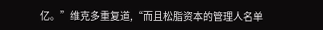亿。”维克多重复道,“而且松脂资本的管理人名单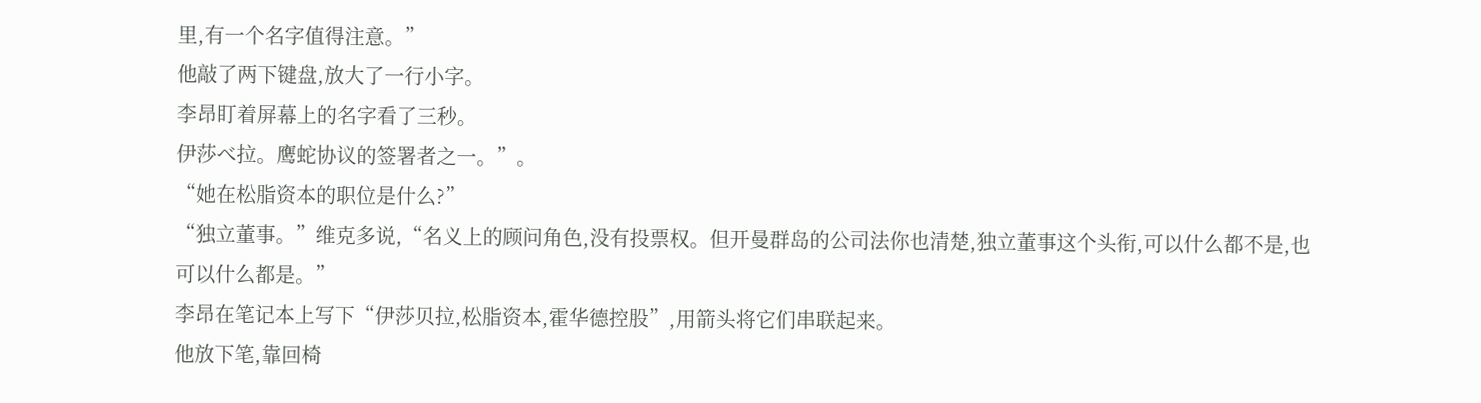里,有一个名字值得注意。”
他敲了两下键盘,放大了一行小字。
李昂盯着屏幕上的名字看了三秒。
伊莎べ拉。鹰蛇协议的签署者之一。”。
“她在松脂资本的职位是什么?”
“独立董事。”维克多说,“名义上的顾问角色,没有投票权。但开曼群岛的公司法你也清楚,独立董事这个头衔,可以什么都不是,也可以什么都是。”
李昂在笔记本上写下“伊莎贝拉,松脂资本,霍华德控股”,用箭头将它们串联起来。
他放下笔,靠回椅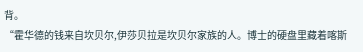背。
“霍华德的钱来自坎贝尔,伊莎贝拉是坎贝尔家族的人。博士的硬盘里藏着喀斯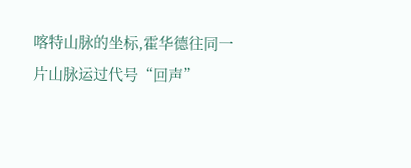喀特山脉的坐标,霍华德往同一片山脉运过代号“回声”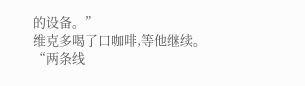的设备。”
维克多喝了口咖啡,等他继续。
“两条线